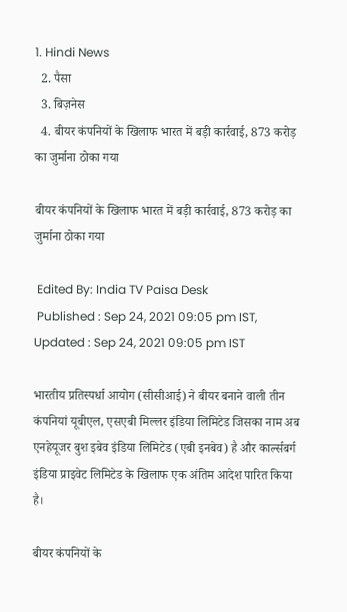1. Hindi News
  2. पैसा
  3. बिज़नेस
  4. बीयर कंपनियों के खिलाफ भारत में बड़ी कार्रवाई, 873 करोड़ का जुर्माना ठोका गया

बीयर कंपनियों के खिलाफ भारत में बड़ी कार्रवाई, 873 करोड़ का जुर्माना ठोका गया

 Edited By: India TV Paisa Desk
 Published : Sep 24, 2021 09:05 pm IST,  Updated : Sep 24, 2021 09:05 pm IST

भारतीय प्रतिस्पर्धा आयोग (सीसीआई) ने बीयर बनाने वाली तीन कंपनियां यूबीएल, एसएबी मिल्लर इंडिया लिमिटेड जिसका नाम अब एनहेयूजर बुश इबेव इंडिया लिमिटेड (एबी इनबेव) है और कार्ल्सबर्ग इंडिया प्राइवेट लिमिटेड के खिलाफ एक अंतिम आदेश पारित किया है।

बीयर कंपनियों के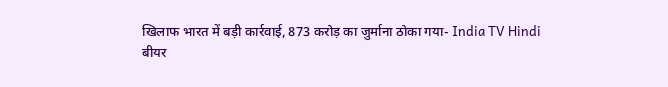खिलाफ भारत में बड़ी कार्रवाई, 873 करोड़ का जुर्माना ठोका गया- India TV Hindi
बीयर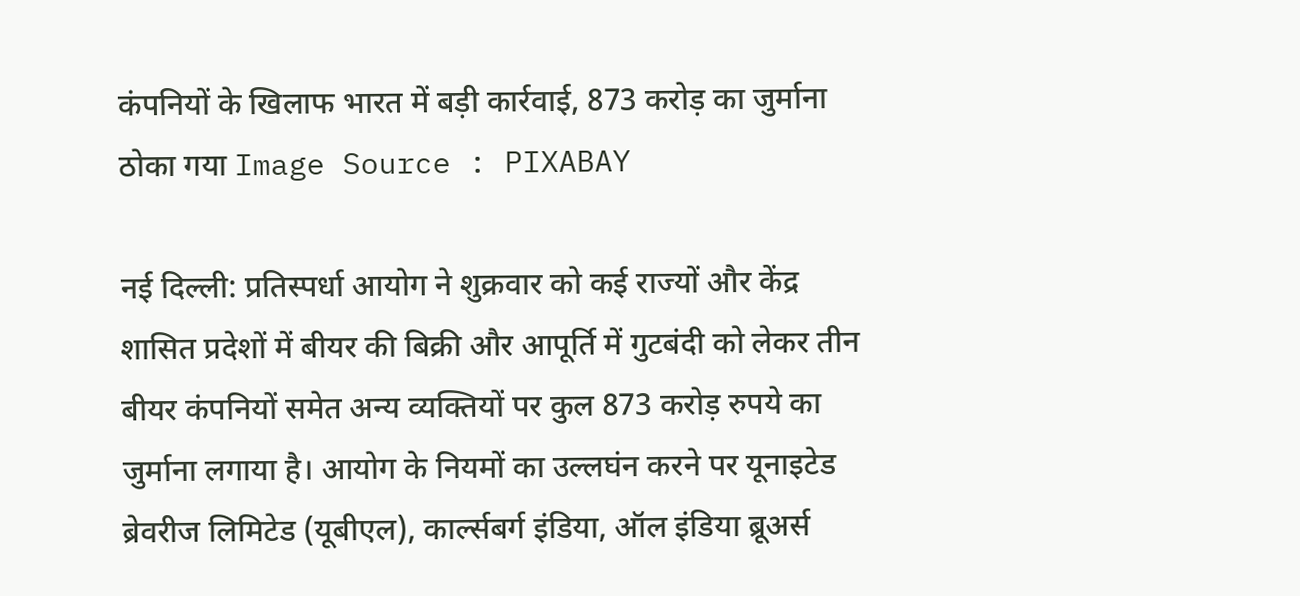कंपनियों के खिलाफ भारत में बड़ी कार्रवाई, 873 करोड़ का जुर्माना ठोका गया Image Source : PIXABAY

नई दिल्ली: प्रतिस्पर्धा आयोग ने शुक्रवार को कई राज्यों और केंद्र शासित प्रदेशों में बीयर की बिक्री और आपूर्ति में गुटबंदी को लेकर तीन बीयर कंपनियों समेत अन्य व्यक्तियों पर कुल 873 करोड़ रुपये का जुर्माना लगाया है। आयोग के नियमों का उल्लघंन करने पर यूनाइटेड ब्रेवरीज लिमिटेड (यूबीएल), कार्ल्सबर्ग इंडिया, ऑल इंडिया ब्रूअर्स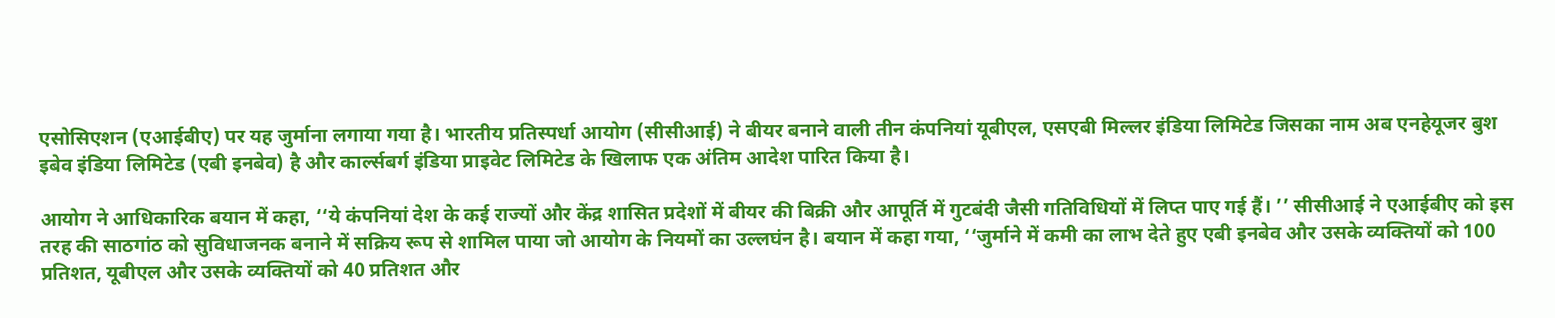एसोसिएशन (एआईबीए) पर यह जुर्माना लगाया गया है। भारतीय प्रतिस्पर्धा आयोग (सीसीआई) ने बीयर बनाने वाली तीन कंपनियां यूबीएल, एसएबी मिल्लर इंडिया लिमिटेड जिसका नाम अब एनहेयूजर बुश इबेव इंडिया लिमिटेड (एबी इनबेव) है और कार्ल्सबर्ग इंडिया प्राइवेट लिमिटेड के खिलाफ एक अंतिम आदेश पारित किया है।

आयोग ने आधिकारिक बयान में कहा, ‘‘ये कंपनियां देश के कई राज्यों और केंद्र शासित प्रदेशों में बीयर की बिक्री और आपूर्ति में गुटबंदी जैसी गतिविधियों में लिप्त पाए गई हैं। ’’ सीसीआई ने एआईबीए को इस तरह की साठगांठ को सुविधाजनक बनाने में सक्रिय रूप से शामिल पाया जो आयोग के नियमों का उल्लघंन है। बयान में कहा गया, ‘‘जुर्माने में कमी का लाभ देते हुए एबी इनबेव और उसके व्यक्तियों को 100 प्रतिशत, यूबीएल और उसके व्यक्तियों को 40 प्रतिशत और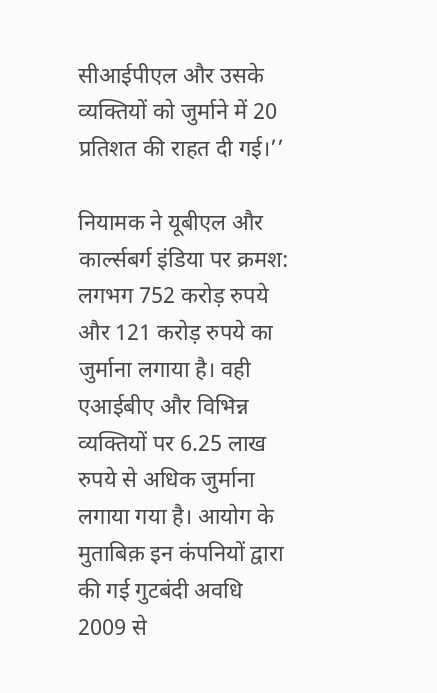सीआईपीएल और उसके व्यक्तियों को जुर्माने में 20 प्रतिशत की राहत दी गई।’’

नियामक ने यूबीएल और कार्ल्सबर्ग इंडिया पर क्रमश: लगभग 752 करोड़ रुपये और 121 करोड़ रुपये का जुर्माना लगाया है। वही एआईबीए और विभिन्न व्यक्तियों पर 6.25 लाख रुपये से अधिक जुर्माना लगाया गया है। आयोग के मुताबिक़ इन कंपनियों द्वारा की गई गुटबंदी अवधि 2009 से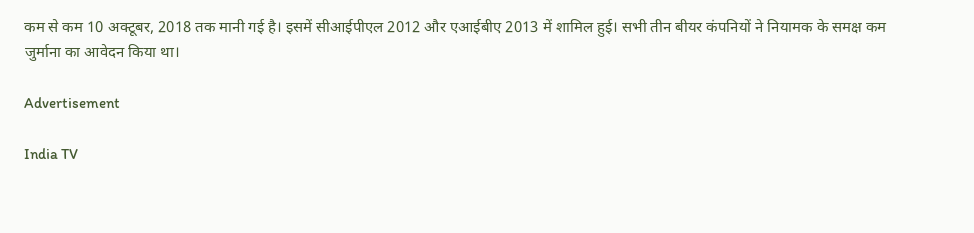कम से कम 10 अक्टूबर, 2018 तक मानी गई है। इसमें सीआईपीएल 2012 और एआईबीए 2013 में शामिल हुई। सभी तीन बीयर कंपनियों ने नियामक के समक्ष कम जुर्माना का आवेदन किया था।

Advertisement

India TV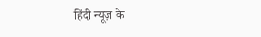हिंदी न्यूज़ के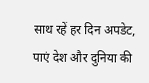साथ रहें हर दिन अपडेट, पाएं देश और दुनिया की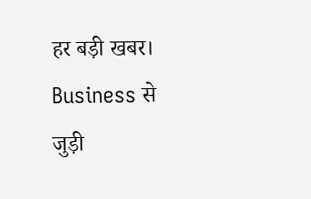हर बड़ी खबर। Business से जुड़ी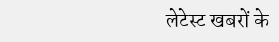लेटेस्ट खबरों के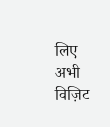लिए अभी विज़िट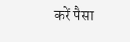करें पैसा